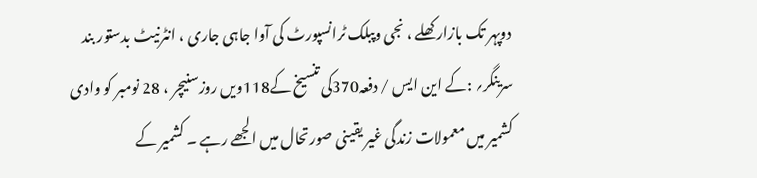دوپہر تک بازار کھلے ، نجی وپبلک ٹرانسپورٹ کی آوا جاہی جاری ، انٹرنیٹ بدستور بند
سرینگر؍ :کے این ایس / دفعہ370کی تنسیخ کے118ویں روزسنیچر ، 28 نومبر کو وادی کشمیر میں معمولات زندگی غیر یقینی صورتحال میں الجھے رہے ۔ کشمیر کے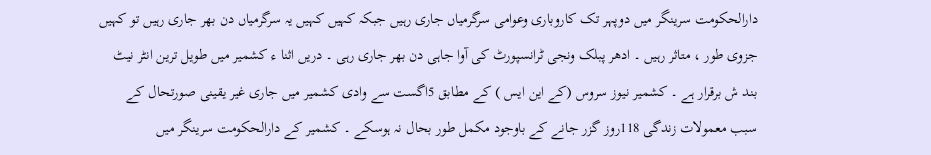دارالحکومت سرینگر میں دوپہر تک کاروباری وعوامی سرگرمیاں جاری رہیں جبکہ کہیں کہیں یہ سرگرمیاں دن بھر جاری رہیں تو کہیں جزوی طور ، متاثر رہیں ۔ ادھر پبلک ونجی ٹرانسپورٹ کی آوا جاہی دن بھر جاری رہی ۔ دریں اثنا ء کشمیر میں طویل ترین انٹر نیٹ بند ش برقرار ہے ۔ کشمیر نیوز سروس (کے این ایس ) کے مطابق 5اگست سے وادی کشمیر میں جاری غیر یقینی صورتحال کے سبب معمولات زندگی 118روز گزر جانے کے باوجود مکمل طور بحال نہ ہوسکے ۔ کشمیر کے دارالحکومت سرینگر میں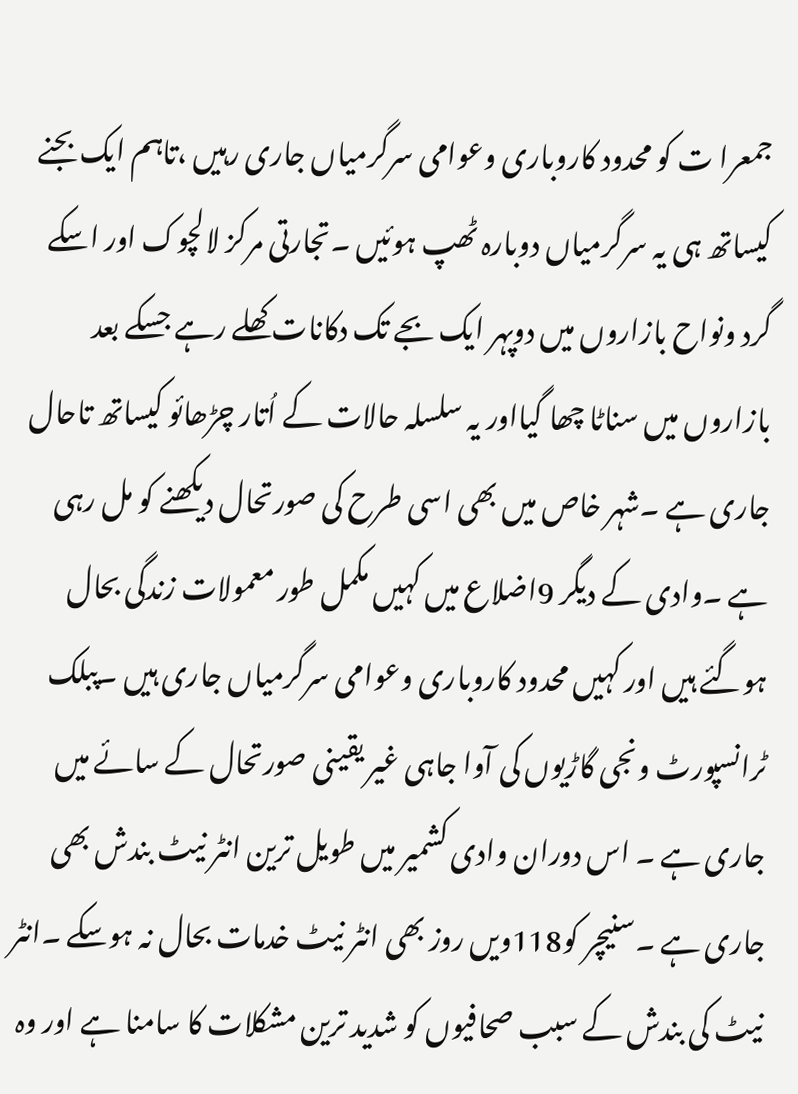جمعرا ت کو محدود کاروباری وعوامی سرگرمیاں جاری رہیں ،تاہم ایک بجنے کیساتھ ہی یہ سرگرمیاں دوبارہ ٹھپ ہوئیں ۔تجارتی مرکز لالچوک اور اسکے گرد ونواح بازاروں میں دوپہر ایک بجے تک دکانات کھلے رہے جسکے بعد بازاروں میں سناٹا چھا گیااور یہ سلسلہ حالات کے اُتار چڑھائو کیساتھ تاحال جاری ہے ۔شہر خاص میں بھی اسی طرح کی صورتحال دیکھنے کو مل رہی ہے ۔وادی کے دیگر 9اضلاع میں کہیں مکمل طور معمولات زندگی بحال ہوگئے ہیں اور کہیں محدود کاروباری وعوامی سرگرمیاں جاری ہیں ۔پبلک ٹرانسپورٹ ونجی گاڑیوں کی آوا جاہی غیر یقینی صورتحال کے سائے میں جاری ہے ۔ اس دوران وادی کشمیر میں طویل ترین انٹر نیٹ بندش بھی جاری ہے ۔سنیچر کو118ویں روز بھی انٹر نیٹ خدمات بحال نہ ہوسکے ۔انٹر نیٹ کی بندش کے سبب صحافیوں کو شدید ترین مشکلات کا سامنا ہے اور وہ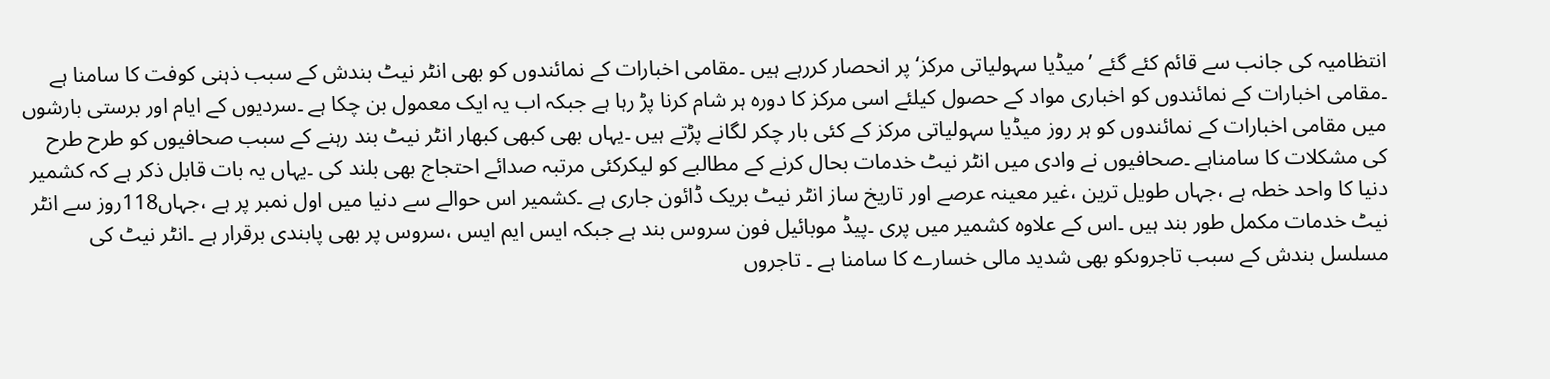انتظامیہ کی جانب سے قائم کئے گئے ’میڈیا سہولیاتی مرکز‘ پر انحصار کررہے ہیں ۔مقامی اخبارات کے نمائندوں کو بھی انٹر نیٹ بندش کے سبب ذہنی کوفت کا سامنا ہے ۔مقامی اخبارات کے نمائندوں کو اخباری مواد کے حصول کیلئے اسی مرکز کا دورہ ہر شام کرنا پڑ رہا ہے جبکہ اب یہ ایک معمول بن چکا ہے ۔سردیوں کے ایام اور برستی بارشوں میں مقامی اخبارات کے نمائندوں کو ہر روز میڈیا سہولیاتی مرکز کے کئی بار چکر لگانے پڑتے ہیں ۔یہاں بھی کبھی کبھار انٹر نیٹ بند رہنے کے سبب صحافیوں کو طرح طرح کی مشکلات کا سامناہے ۔صحافیوں نے وادی میں انٹر نیٹ خدمات بحال کرنے کے مطالبے کو لیکرکئی مرتبہ صدائے احتجاج بھی بلند کی ۔یہاں یہ بات قابل ذکر ہے کہ کشمیر دنیا کا واحد خطہ ہے ،جہاں طویل ترین ،غیر معینہ عرصے اور تاریخ ساز انٹر نیٹ بریک ڈائون جاری ہے ۔کشمیر اس حوالے سے دنیا میں اول نمبر پر ہے ،جہاں118روز سے انٹر نیٹ خدمات مکمل طور بند ہیں ۔اس کے علاوہ کشمیر میں پری ۔پیڈ موبائیل فون سروس بند ہے جبکہ ایس ایم ایس ،سروس پر بھی پابندی برقرار ہے ۔انٹر نیٹ کی مسلسل بندش کے سبب تاجروںکو بھی شدید مالی خسارے کا سامنا ہے ۔ تاجروں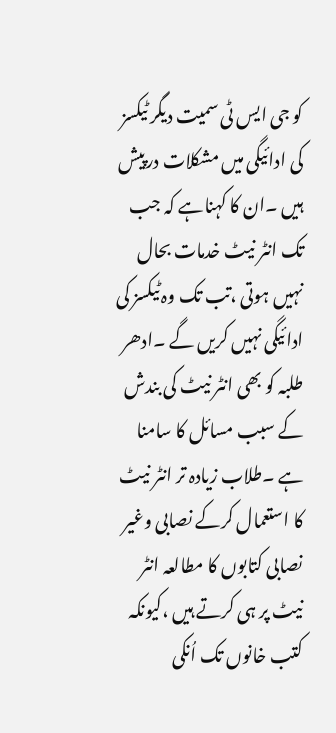کو جی ایس ٹی سمیت دیگر ٹیکسز کی ادائیگی میں مشکلات درپیش ہیں ۔ان کا کہناہے کہ جب تک انٹر نیٹ خدمات بحال نہیں ہوتی ،تب تک وہ ٹیکسز کی ادائیگی نہیں کریں گے ۔ادھر طلبہ کو بھی انٹر نیٹ کی بندش کے سبب مسائل کا سامنا ہے ۔طلاب زیادہ تر انٹر نیٹ کا استعمال کرکے نصابی وغیر نصابی کتابوں کا مطالعہ انٹر نیٹ پر ہی کرتے ہیں ،کیونکہ کتب خانوں تک اُنکی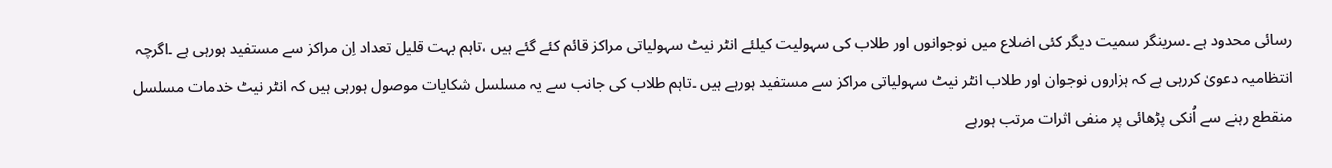رسائی محدود ہے ۔سرینگر سمیت دیگر کئی اضلاع میں نوجوانوں اور طلاب کی سہولیت کیلئے انٹر نیٹ سہولیاتی مراکز قائم کئے گئے ہیں ،تاہم بہت قلیل تعداد اِن مراکز سے مستفید ہورہی ہے ۔اگرچہ انتظامیہ دعویٰ کررہی ہے کہ ہزاروں نوجوان اور طلاب انٹر نیٹ سہولیاتی مراکز سے مستفید ہورہے ہیں ۔تاہم طلاب کی جانب سے یہ مسلسل شکایات موصول ہورہی ہیں کہ انٹر نیٹ خدمات مسلسل منقطع رہنے سے اُنکی پڑھائی پر منفی اثرات مرتب ہورہے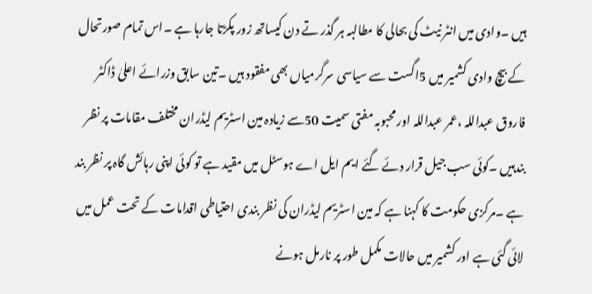ہیں ۔وادی میں انٹر نیٹ کی بحالی کا مطالبہ ہر گذر تے دن کیساتھ زور پکڑتا جارہا ہے ۔اس تمام صورتحال کے بیچ وادی کشمیر میں 5اگست سے سیاسی سرگرمیاں بھی مفقود ہیں ۔تین سابق وزرائے اعلیٰ ڈاکٹر فاروق عبداللہ ،عمر عبداللہ اور محبوبہ مفتی سمیت 50سے زیادہ مین اسٹریم لیڈران مختلف مقامات پر نظر بندہیں ۔کوئی سب جیل قرار دئے گئے ایم ایل اے ہوسٹل میں مقید ہے تو کوئی اپنی رہائش گاہ پر نظر بند ہے ۔مرکزی حکومت کا کہنا ہے کہ مین اسٹریم لیڈران کی نظر بندی احتیاطی اقدامات کے تحت عمل میں لائی گئی ہے اور کشمیر میں حالات مکمل طور پر نارمل ہونے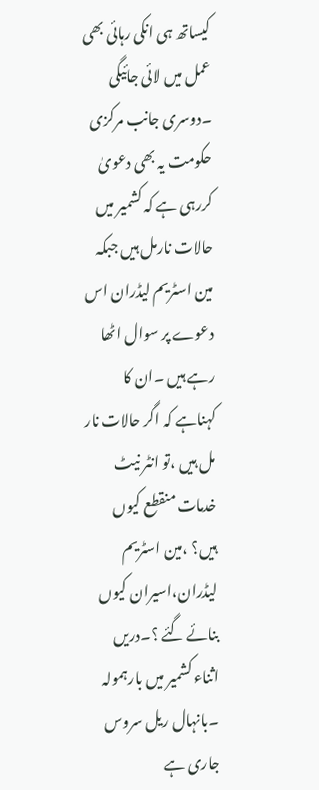کیساتھ ہی انکی رہائی بھی عمل میں لائی جائیگی ۔دوسری جانب مرکزی حکومت یہ بھی دعویٰ کررہی ہے کہ کشمیر میں حالات نارمل ہیں جبکہ مین اسٹریم لیڈران اس دعوے پر سوال اٹھا رہے ہیں ۔ان کا کہناہے کہ اگر حالات نار مل ہیں ،تو انٹر نیٹ خدمات منقطع کیوں ہیں؟ ،مین اسٹریم لیڈران،اسیران کیوں بنائے گئے ؟۔دریں اثناء کشمیر میں بارہمولہ ۔بانہال ریل سروس جاری ہے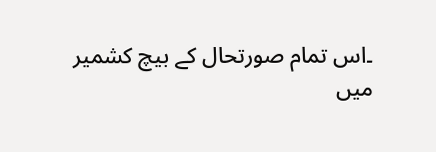۔اس تمام صورتحال کے بیچ کشمیر میں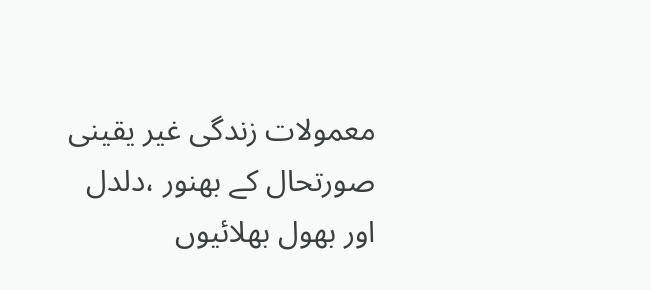معمولات زندگی غیر یقینی صورتحال کے بھنور ،دلدل اور بھول بھلائیوں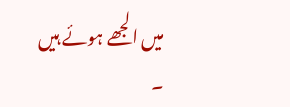میں الجھے ہوئے ہیں ۔